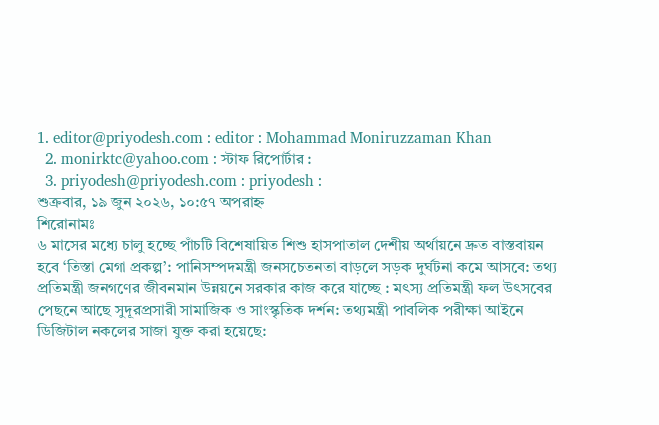1. editor@priyodesh.com : editor : Mohammad Moniruzzaman Khan
  2. monirktc@yahoo.com : স্টাফ রিপোর্টার :
  3. priyodesh@priyodesh.com : priyodesh :
শুক্রবার, ১৯ জুন ২০২৬, ১০:৫৭ অপরাহ্ন
শিরোনামঃ
৬ মাসের মধ্যে চালু হচ্ছে পাঁচটি বিশেষায়িত শিশু হাসপাতাল দেশীয় অর্থায়নে দ্রুত বাস্তবায়ন হবে ‘তিস্তা মেগা প্রকল্প’: পানিসম্পদমন্ত্রী জনসচেতনতা বাড়লে সড়ক দুর্ঘটনা কমে আসবে: তথ্য প্রতিমন্ত্রী জনগণের জীবনমান উন্নয়নে সরকার কাজ করে যাচ্ছে : মৎস্য প্রতিমন্ত্রী ফল উৎসবের পেছনে আছে সুদূরপ্রসারী সামাজিক ও সাংস্কৃতিক দর্শন: তথ্যমন্ত্রী পাবলিক পরীক্ষা আইনে ডিজিটাল নকলের সাজা যুক্ত করা হয়েছে: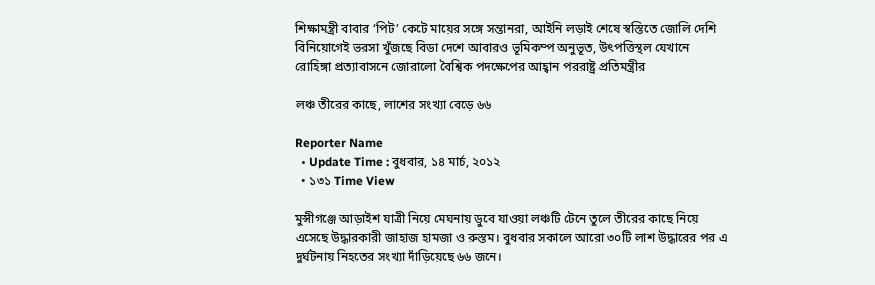শিক্ষামন্ত্রী বাবার ‌‘পিট’ কেটে মায়ের সঙ্গে সন্তানরা, আইনি লড়াই শেষে স্বস্তিতে জোলি দেশি বিনিয়োগেই ভরসা খুঁজছে বিডা দেশে আবারও ভূমিকম্প অনুভূত, উৎপত্তিস্থল যেখানে রোহিঙ্গা প্রত্যাবাসনে জোরালো বৈশ্বিক পদক্ষেপের আহ্বান পররাষ্ট্র প্রতিমন্ত্রীর

লঞ্চ তীরের কাছে, লাশের সংখ্যা বেড়ে ৬৬

Reporter Name
  • Update Time : বুধবার, ১৪ মার্চ, ২০১২
  • ১৩১ Time View

মুন্সীগঞ্জে আড়াইশ যাত্রী নিয়ে মেঘনায় ডুবে যাওয়া লঞ্চটি টেনে তুলে তীরের কাছে নিয়ে এসেছে উদ্ধারকারী জাহাজ হামজা ও রুস্তম। বুধবার সকালে আরো ৩০টি লাশ উদ্ধারের পর এ দুর্ঘটনায় নিহতের সংখ্যা দাঁড়িয়েছে ৬৬ জনে।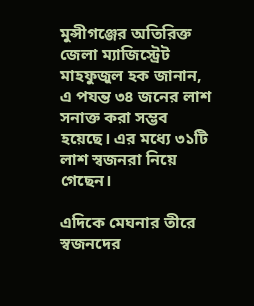মুন্সীগঞ্জের অতিরিক্ত জেলা ম্যাজিস্ট্রেট মাহফুজুল হক জানান, এ পযন্ত ৩৪ জনের লাশ সনাক্ত করা সম্ভব হয়েছে। এর মধ্যে ৩১টি লাশ স্বজনরা নিয়ে গেছেন।

এদিকে মেঘনার তীরে স্বজনদের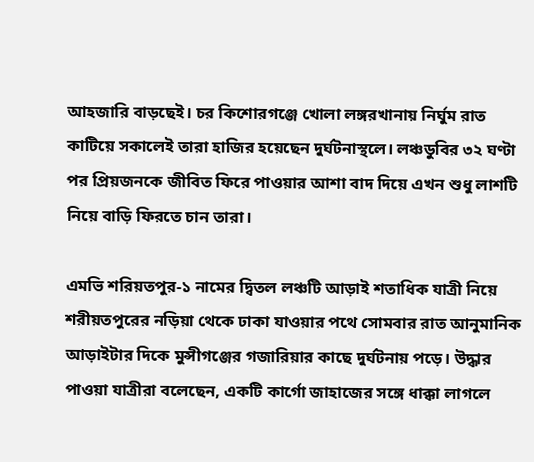আহজারি বাড়ছেই। চর কিশোরগঞ্জে খোলা লঙ্গরখানায় নির্ঘুম রাত কাটিয়ে সকালেই তারা হাজির হয়েছেন দুর্ঘটনাস্থলে। লঞ্চডুবির ৩২ ঘণ্টা পর প্রিয়জনকে জীবিত ফিরে পাওয়ার আশা বাদ দিয়ে এখন শুধু লাশটি নিয়ে বাড়ি ফিরতে চান তারা।

এমভি শরিয়তপুর-১ নামের দ্বিতল লঞ্চটি আড়াই শতাধিক যাত্রী নিয়ে শরীয়তপুরের নড়িয়া থেকে ঢাকা যাওয়ার পথে সোমবার রাত আনুমানিক আড়াইটার দিকে মুন্সীগঞ্জের গজারিয়ার কাছে দুর্ঘটনায় পড়ে। উদ্ধার পাওয়া যাত্রীরা বলেছেন, একটি কার্গো জাহাজের সঙ্গে ধাক্কা লাগলে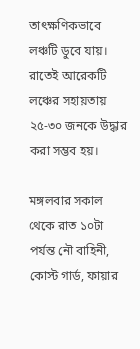তাৎক্ষণিকভাবে লঞ্চটি ডুবে যায়। রাতেই আরেকটি লঞ্চের সহায়তায় ২৫-৩০ জনকে উদ্ধার করা সম্ভব হয়।

মঙ্গলবার সকাল থেকে রাত ১০টা পর্যন্ত নৌ বাহিনী, কোস্ট গার্ড, ফায়ার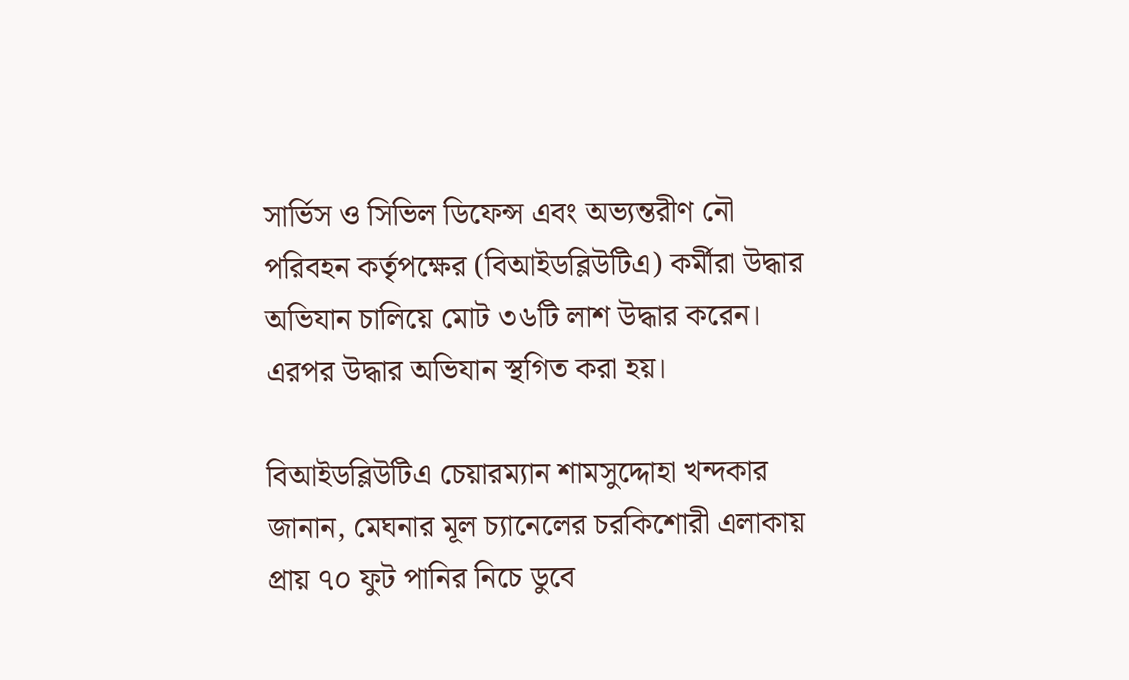সার্ভিস ও সিভিল ডিফেন্স এবং অভ্যন্তরীণ নৌ পরিবহন কর্তৃপক্ষের (বিআইডব্লিউটিএ) কর্মীরা উদ্ধার অভিযান চালিয়ে মোট ৩৬টি লাশ উদ্ধার করেন। এরপর উদ্ধার অভিযান স্থগিত করা হয়।

বিআইডব্লিউটিএ চেয়ারম্যান শামসুদ্দোহা খন্দকার জানান, মেঘনার মূল চ্যানেলের চরকিশোরী এলাকায় প্রায় ৭০ ফুট পানির নিচে ডুবে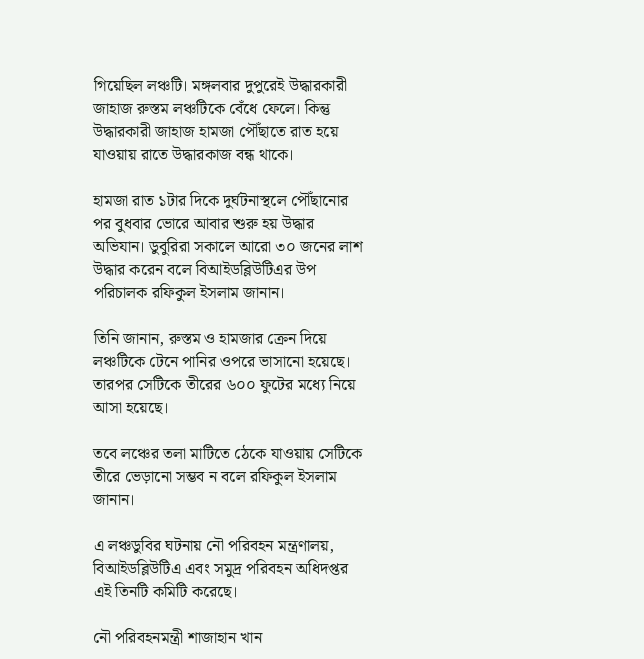গিয়েছিল লঞ্চটি। মঙ্গলবার দুপুরেই উদ্ধারকারী জাহাজ রুস্তম লঞ্চটিকে বেঁধে ফেলে। কিন্তু উদ্ধারকারী জাহাজ হামজা পৌঁছাতে রাত হয়ে যাওয়ায় রাতে উদ্ধারকাজ বন্ধ থাকে।

হামজা রাত ১টার দিকে দুর্ঘটনাস্থলে পৌঁছানোর পর বুধবার ভোরে আবার শুরু হয় উদ্ধার অভিযান। ডুবুরিরা সকালে আরো ৩০ জনের লাশ উদ্ধার করেন বলে বিআইডব্লিউটিএর উপ পরিচালক রফিকুল ইসলাম জানান।

তিনি জানান, রুস্তম ও হামজার ক্রেন দিয়ে লঞ্চটিকে টেনে পানির ওপরে ভাসানো হয়েছে। তারপর সেটিকে তীরের ৬০০ ফুটের মধ্যে নিয়ে আসা হয়েছে।

তবে লঞ্চের তলা মাটিতে ঠেকে যাওয়ায় সেটিকে তীরে ভেড়ানো সম্ভব ন বলে রফিকুল ইসলাম জানান।

এ লঞ্চডুবির ঘটনায় নৌ পরিবহন মন্ত্রণালয়, বিআইডব্লিউটিএ এবং সমুদ্র পরিবহন অধিদপ্তর এই তিনটি কমিটি করেছে।

নৌ পরিবহনমন্ত্রী শাজাহান খান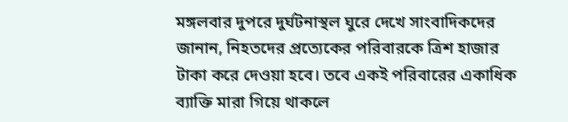মঙ্গলবার দুপরে দুর্ঘটনাস্থল ঘুরে দেখে সাংবাদিকদের জানান, নিহতদের প্রত্যেকের পরিবারকে ত্রিশ হাজার টাকা করে দেওয়া হবে। তবে একই পরিবারের একাধিক ব্যাক্তি মারা গিয়ে থাকলে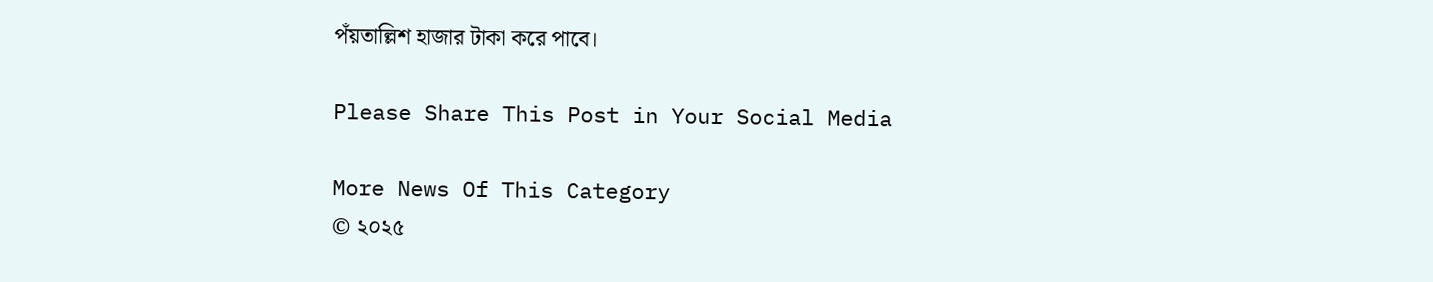পঁয়তাল্লিশ হাজার টাকা করে পাবে।

Please Share This Post in Your Social Media

More News Of This Category
© ২০২৫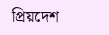প্রিয়দেশ